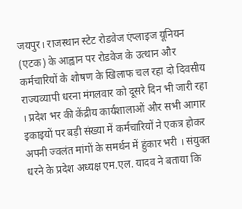जयपुर। राजस्थान स्टेट रोडवेज एंप्लाइज यूनियन (एटक) के आह्वान पर रोडवेज के उत्थान और कर्मचारियों के शोषण के खिलाफ चल रहा दो दिवसीय राज्यव्यापी धरना मंगलवार को दूसरे दिन भी जारी रहा । प्रदेश भर की केंद्रीय कार्यशालाओं और सभी आगार इकाइयों पर बड़ी संख्या में कर्मचारियों ने एकत्र होकर अपनी ज्वलंत मांगों के समर्थन में हुंकार भरी । संयुक्त धरने के प्रदेश अध्यक्ष एम.एल. यादव ने बताया कि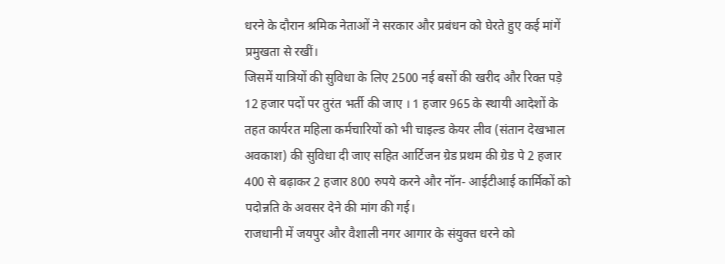धरने के दौरान श्रमिक नेताओं ने सरकार और प्रबंधन को घेरते हुए कई मांगें प्रमुखता से रखीं।
जिसमें यात्रियों की सुविधा के लिए 2500 नई बसों की खरीद और रिक्त पड़े 12 हजार पदों पर तुरंत भर्ती की जाए । 1 हजार 965 के स्थायी आदेशों के तहत कार्यरत महिला कर्मचारियों को भी चाइल्ड केयर लीव (संतान देखभाल अवकाश) की सुविधा दी जाए सहित आर्टिजन ग्रेड प्रथम की ग्रेड पे 2 हजार 400 से बढ़ाकर 2 हजार 800 रुपये करने और नॉन- आईटीआई कार्मिकों को पदोन्नति के अवसर देने की मांग की गई।
राजधानी में जयपुर और वैशाली नगर आगार के संयुक्त धरने को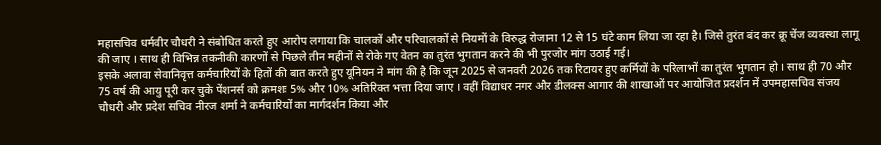महासचिव धर्मवीर चौधरी ने संबोधित करते हुए आरोप लगाया कि चालकों और परिचालकों से नियमों के विरुद्ध रोजाना 12 से 15 घंटे काम लिया जा रहा है। जिसे तुरंत बंद कर क्रू चेंज व्यवस्था लागू की जाए । साथ ही विभिन्न तकनीकी कारणों से पिछले तीन महीनों से रोके गए वेतन का तुरंत भुगतान करने की भी पुरजोर मांग उठाई गई।
इसके अलावा सेवानिवृत्त कर्मचारियों के हितों की बात करते हुए यूनियन ने मांग की है कि जून 2025 से जनवरी 2026 तक रिटायर हुए कर्मियों के परिलाभों का तुरंत भुगतान हो । साथ ही 70 और 75 वर्ष की आयु पूरी कर चुके पेंशनर्स को क्रमशः 5% और 10% अतिरिक्त भत्ता दिया जाए । वहीं विद्याधर नगर और डीलक्स आगार की शाखाओं पर आयोजित प्रदर्शन में उपमहासचिव संजय चौधरी और प्रदेश सचिव नीरज शर्मा ने कर्मचारियों का मार्गदर्शन किया और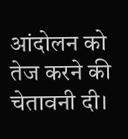आंदोलन को तेज करने की चेतावनी दी।